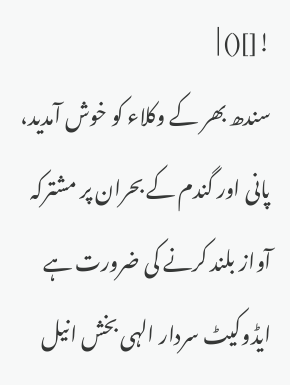![]() |
سندھ بھر کے وکلاء کو خوش آمدید، پانی اور گندم کے بحران پر مشترکہ آواز بلند کرنے کی ضرورت ہے ایڈوکیٹ سردار الہی بخش انیل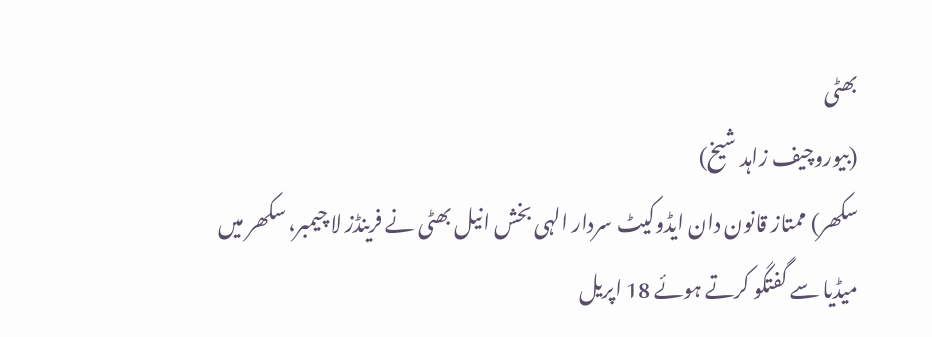بھٹی
(بیوروچیف زاہد شیخ)
سکھر) ممتاز قانون دان ایڈوکیٹ سردار الہی بخش انیل بھٹی نے فرینڈز لا چیمبر، سکھر میں میڈیا سے گفتگو کرتے ہوئے 18 اپریل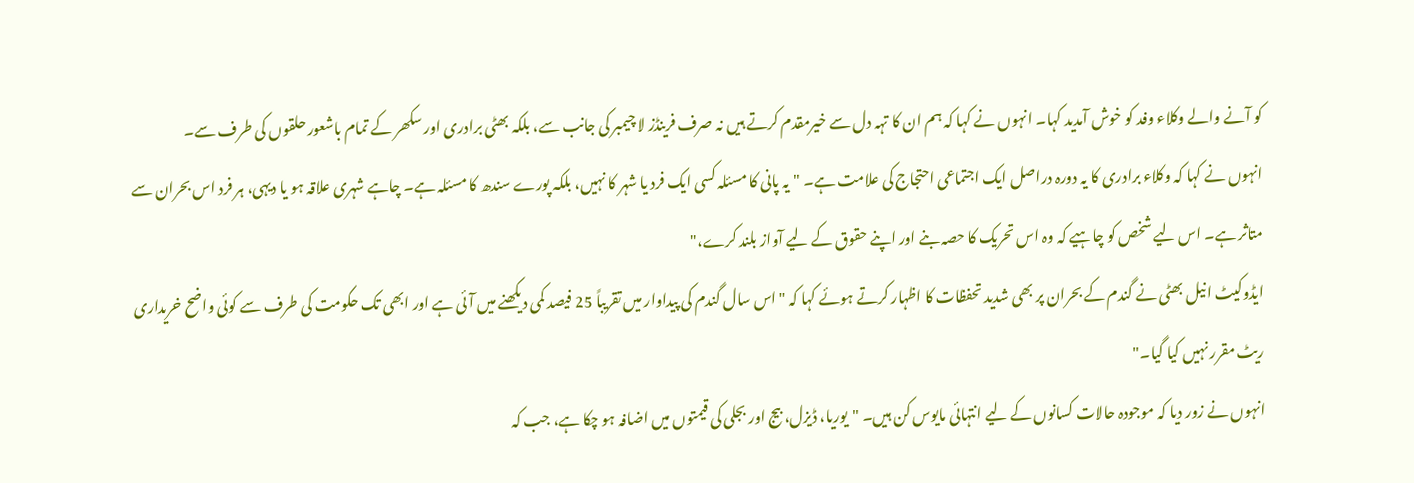کو آنے والے وکلاء وفد کو خوش آمدید کہا۔ انہوں نے کہا کہ ہم ان کا تہہ دل سے خیرمقدم کرتے ہیں نہ صرف فرینڈز لا چیمبر کی جانب سے، بلکہ بھٹی برادری اور سکھر کے تمام باشعور حلقوں کی طرف سے۔
انہوں نے کہا کہ وکلاء برادری کا یہ دورہ دراصل ایک اجتماعی احتجاج کی علامت ہے۔ "یہ پانی کا مسئلہ کسی ایک فرد یا شہر کا نہیں، بلکہ پورے سندھ کا مسئلہ ہے۔ چاہے شہری علاقہ ہو یا دیہی، ہر فرد اس بحران سے متاثر ہے۔ اس لیے شخص کو چاہیے کہ وہ اس تحریک کا حصہ بنے اور اپنے حقوق کے لیے آواز بلند کرے،"
ایڈوکیٹ انیل بھٹی نے گندم کے بحران پر بھی شدید تحفظات کا اظہار کرتے ہوئے کہا کہ "اس سال گندم کی پیداوار میں تقریباً 25 فیصد کمی دیکھنے میں آئی ہے اور ابھی تک حکومت کی طرف سے کوئی واضح خریداری ریٹ مقرر نہیں کیا گیا۔"
انہوں نے زور دیا کہ موجودہ حالات کسانوں کے لیے انتہائی مایوس کن ہیں۔ "یوریا، ڈیزل، بیج اور بجلی کی قیمتوں میں اضافہ ہو چکا ہے، جب کہ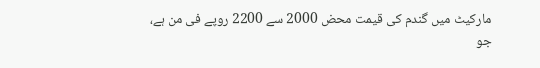مارکیٹ میں گندم کی قیمت محض 2000 سے 2200 روپے فی من ہے، جو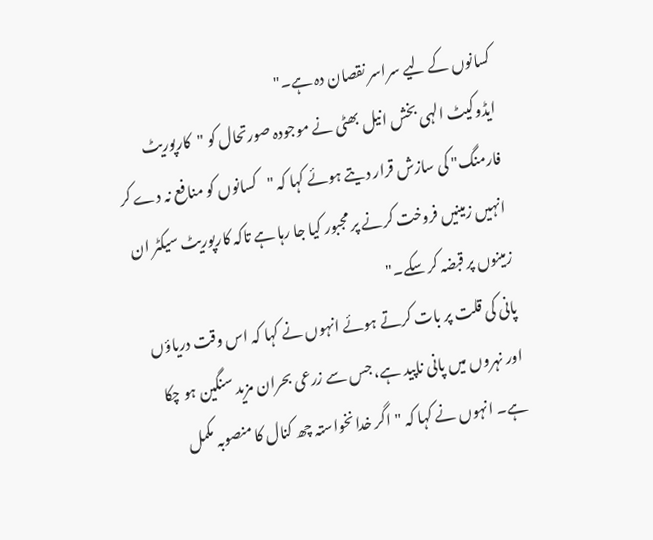کسانوں کے لیے سراسر نقصان دہ ہے۔"
ایڈوکیٹ الہی بخش انیل بھٹی نے موجودہ صورتحال کو "کارپوریٹ فارمنگ" کی سازش قرار دیتے ہوئے کہا کہ "کسانوں کو منافع نہ دے کر انہیں زمینیں فروخت کرنے پر مجبور کیا جا رہا ہے تاکہ کارپوریٹ سیکٹر ان زمینوں پر قبضہ کر سکے۔"
پانی کی قلت پر بات کرتے ہوئے انہوں نے کہا کہ اس وقت دریاؤں اور نہروں میں پانی ناپید ہے، جس سے زرعی بحران مزید سنگین ہو چکا ہے۔ انہوں نے کہا کہ "اگر خدانخواستہ چھ کنال کا منصوبہ مکمل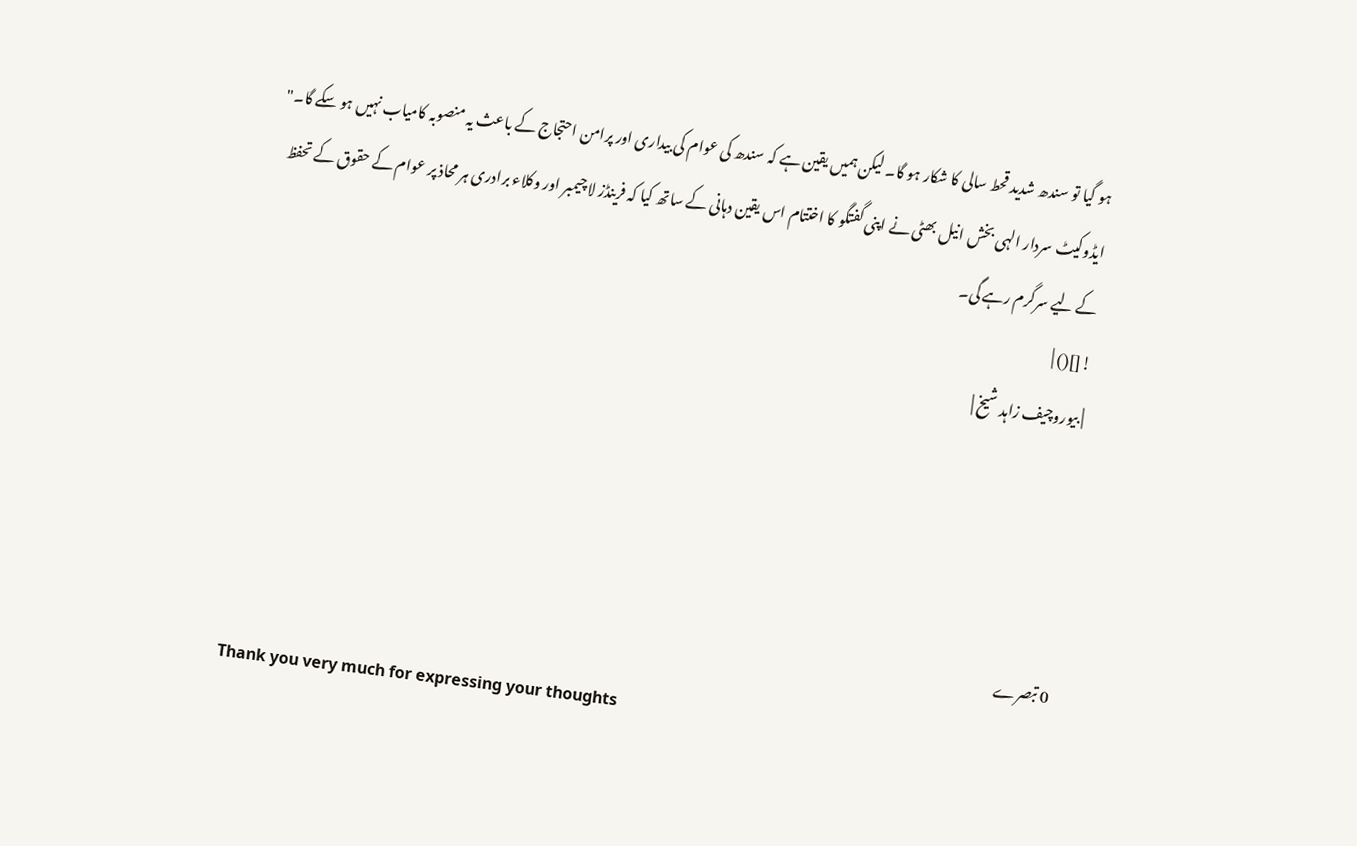ہو گیا تو سندھ شدید قحط سالی کا شکار ہو گا۔ لیکن ہمیں یقین ہے کہ سندھ کی عوام کی بیداری اور پرامن احتجاج کے باعث یہ منصوبہ کامیاب نہیں ہو سکے گا۔"
ایڈوکیٹ سردار الہی بخش انیل بھٹی نے اپنی گفتگو کا اختتام اس یقین دہانی کے ساتھ کیا کہ فرینڈز لا چیمبر اور وکلاء برادری ہر محاذ پر عوام کے حقوق کے تحفظ کے لیے سرگرم رہے گی۔
![]() |
| بیوروچیف زاہد شیخ |




0 تبصرے
Thank you very much for expressing your thoughts